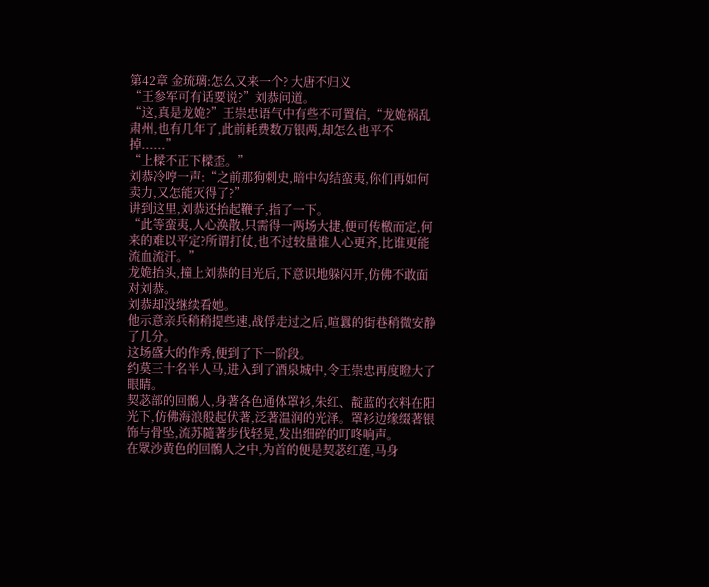第42章 金琉璃:怎么又来一个? 大唐不归义
“王参军可有话要说?”刘恭问道。
“这,真是龙姽?”王崇忠语气中有些不可置信,“龙姽祸乱肃州,也有几年了,此前耗费数万银两,却怎么也平不掉......”
“上樑不正下樑歪。”
刘恭冷哼一声:“之前那狗刺史,暗中勾结蛮夷,你们再如何卖力,又怎能灭得了?”
讲到这里,刘恭还抬起鞭子,指了一下。
“此等蛮夷,人心涣散,只需得一两场大捷,便可传檄而定,何来的难以平定?所谓打仗,也不过较量谁人心更齐,比谁更能流血流汗。”
龙姽抬头,撞上刘恭的目光后,下意识地躲闪开,仿佛不敢面对刘恭。
刘恭却没继续看她。
他示意亲兵稍稍提些速,战俘走过之后,喧囂的街巷稍微安静了几分。
这场盛大的作秀,便到了下一阶段。
约莫三十名半人马,进入到了酒泉城中,令王崇忠再度瞪大了眼睛。
契苾部的回鶻人,身著各色通体罩衫,朱红、靛蓝的衣料在阳光下,仿佛海浪般起伏著,泛著温润的光泽。罩衫边缘缀著银饰与骨坠,流苏隨著步伐轻晃,发出细碎的叮咚响声。
在眾沙黄色的回鶻人之中,为首的便是契苾红莲,马身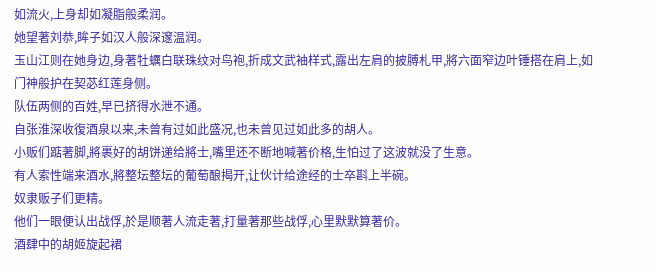如流火,上身却如凝脂般柔润。
她望著刘恭,眸子如汉人般深邃温润。
玉山江则在她身边,身著牡蠣白联珠纹对鸟袍,折成文武袖样式,露出左肩的披膊札甲,將六面窄边叶锤搭在肩上,如门神般护在契苾红莲身侧。
队伍两侧的百姓,早已挤得水泄不通。
自张淮深收復酒泉以来,未曾有过如此盛况,也未曾见过如此多的胡人。
小贩们踮著脚,將裹好的胡饼递给將士,嘴里还不断地喊著价格,生怕过了这波就没了生意。
有人索性端来酒水,將整坛整坛的葡萄酿揭开,让伙计给途经的士卒斟上半碗。
奴隶贩子们更精。
他们一眼便认出战俘,於是顺著人流走著,打量著那些战俘,心里默默算著价。
酒肆中的胡姬旋起裙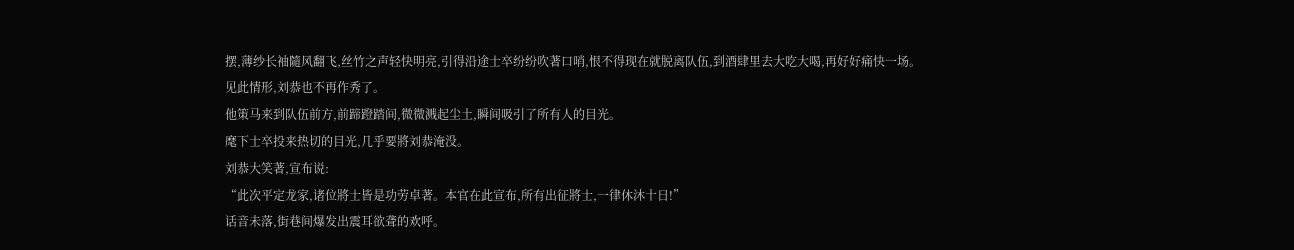摆,薄纱长袖隨风翻飞,丝竹之声轻快明亮,引得沿途士卒纷纷吹著口哨,恨不得现在就脱离队伍,到酒肆里去大吃大喝,再好好痛快一场。
见此情形,刘恭也不再作秀了。
他策马来到队伍前方,前蹄蹬踏间,微微溅起尘土,瞬间吸引了所有人的目光。
麾下士卒投来热切的目光,几乎要將刘恭淹没。
刘恭大笑著,宣布说:
“此次平定龙家,诸位將士皆是功劳卓著。本官在此宣布,所有出征將士,一律休沐十日!”
话音未落,街巷间爆发出震耳欲聋的欢呼。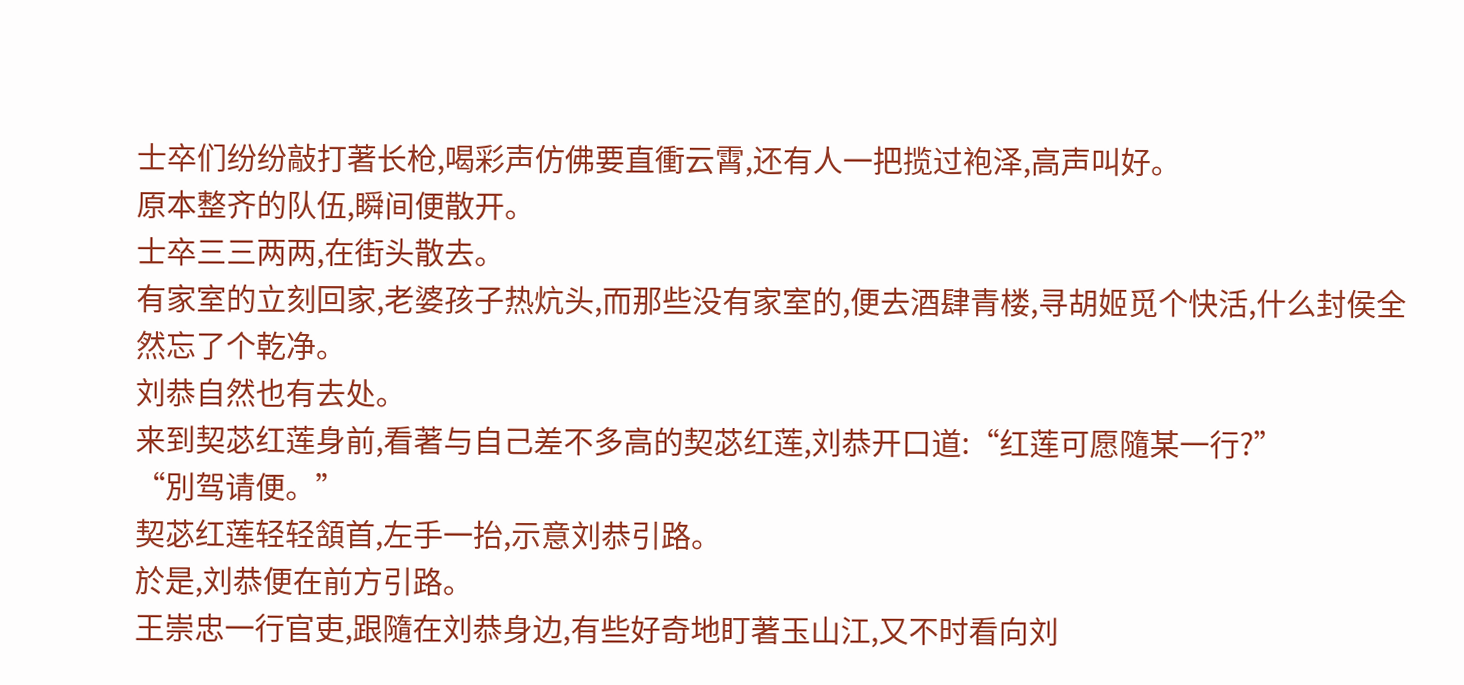士卒们纷纷敲打著长枪,喝彩声仿佛要直衝云霄,还有人一把揽过袍泽,高声叫好。
原本整齐的队伍,瞬间便散开。
士卒三三两两,在街头散去。
有家室的立刻回家,老婆孩子热炕头,而那些没有家室的,便去酒肆青楼,寻胡姬觅个快活,什么封侯全然忘了个乾净。
刘恭自然也有去处。
来到契苾红莲身前,看著与自己差不多高的契苾红莲,刘恭开口道:“红莲可愿隨某一行?”
“別驾请便。”
契苾红莲轻轻頷首,左手一抬,示意刘恭引路。
於是,刘恭便在前方引路。
王崇忠一行官吏,跟隨在刘恭身边,有些好奇地盯著玉山江,又不时看向刘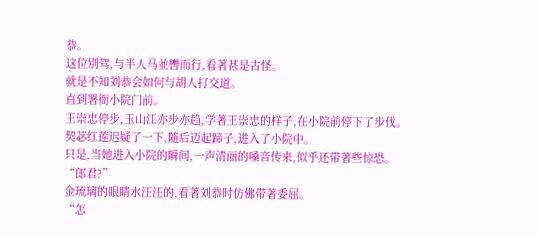恭。
这位別驾,与半人马並轡而行,看著甚是古怪。
就是不知刘恭会如何与胡人打交道。
直到署衙小院门前。
王崇忠停步,玉山江亦步亦趋,学著王崇忠的样子,在小院前停下了步伐。
契苾红莲迟疑了一下,隨后迈起蹄子,进入了小院中。
只是,当她进入小院的瞬间,一声清丽的嗓音传来,似乎还带著些惊恐。
“郎君?”
金琉璃的眼睛水汪汪的,看著刘恭时仿佛带著委屈。
“怎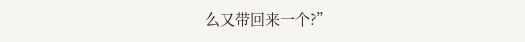么又带回来一个?”